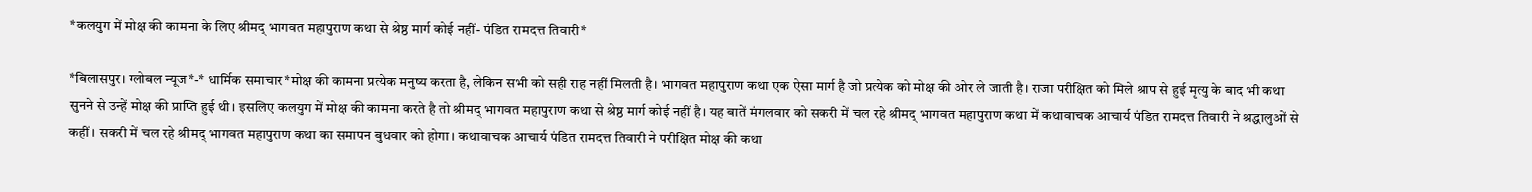*कलयुग में मोक्ष की कामना के लिए श्रीमद् भागवत महापुराण कथा से श्रेष्ठ मार्ग कोई नहीं- पंडित रामदत्त तिवारी*

*बिलासपुर। ग्लोबल न्यूज*-* धार्मिक समाचार*मोक्ष की कामना प्रत्येक मनुष्य करता है, लेकिन सभी को सही राह नहीं मिलती है। भागवत महापुराण कथा एक ऐसा मार्ग है जो प्रत्येक को मोक्ष की ओर ले जाती है। राजा परीक्षित को मिले श्राप से हुई मृत्यु के बाद भी कथा सुनने से उन्हें मोक्ष की प्राप्ति हुई थी। इसलिए कलयुग में मोक्ष की कामना करते है तो श्रीमद् भागवत महापुराण कथा से श्रेष्ठ मार्ग कोई नहीं है। यह बातें मंगलवार को सकरी में चल रहे श्रीमद् भागवत महापुराण कथा में कथावाचक आचार्य पंडित रामदत्त तिवारी ने श्रद्धालुओं से कहीं। सकरी में चल रहे श्रीमद् भागवत महापुराण कथा का समापन बुधवार को होगा। कथावाचक आचार्य पंडित रामदत्त तिवारी ने परीक्षित मोक्ष की कथा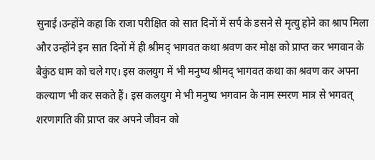सुनाई।उन्होंने कहा कि राजा परीक्षित को सात दिनों में सर्प के डसने से मृत्यु होने का श्राप मिला और उन्होंने इन सात दिनों में ही श्रीमद् भागवत कथा श्रवण कर मोक्ष को प्राप्त कर भगवान के बैकुंठ धाम को चले गए। इस कलयुग में भी मनुष्य श्रीमद् भागवत कथा का श्रवण कर अपना कल्याण भी कर सकते हैं। इस कलयुग मे भी मनुष्य भगवान के नाम स्मरण मात्र से भगवत् शरणागति की प्राप्त कर अपने जीवन को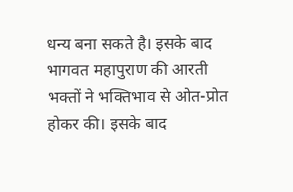धन्य बना सकते है। इसके बाद भागवत महापुराण की आरती भक्तों ने भक्तिभाव से ओत-प्रोत होकर की। इसके बाद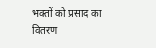भक्तों को प्रसाद का वितरण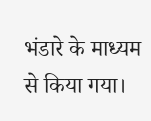भंडारे के माध्यम से किया गया।